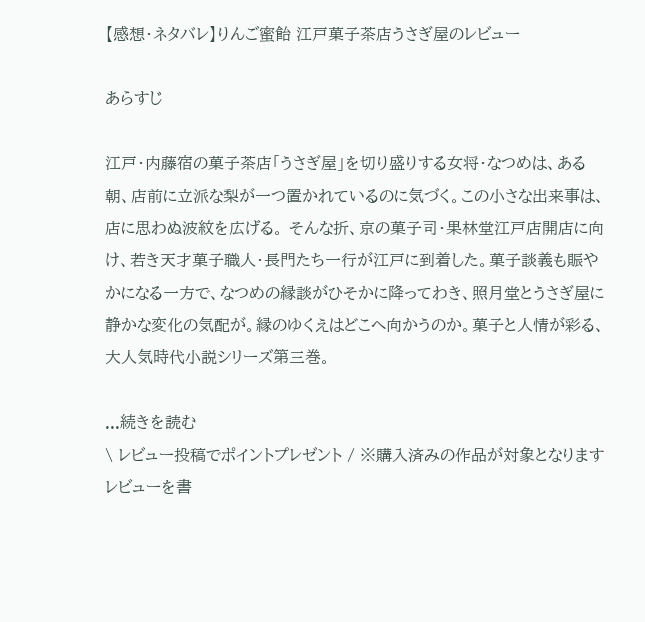【感想・ネタバレ】りんご蜜飴 江戸菓子茶店うさぎ屋のレビュー

あらすじ

江戸・内藤宿の菓子茶店「うさぎ屋」を切り盛りする女将・なつめは、ある朝、店前に立派な梨が一つ置かれているのに気づく。この小さな出来事は、店に思わぬ波紋を広げる。 そんな折、京の菓子司・果林堂江戸店開店に向け、若き天才菓子職人・長門たち一行が江戸に到着した。菓子談義も賑やかになる一方で、なつめの縁談がひそかに降ってわき、照月堂とうさぎ屋に静かな変化の気配が。縁のゆくえはどこへ向かうのか。菓子と人情が彩る、大人気時代小説シリーズ第三巻。

...続きを読む
\ レビュー投稿でポイントプレゼント / ※購入済みの作品が対象となります
レビューを書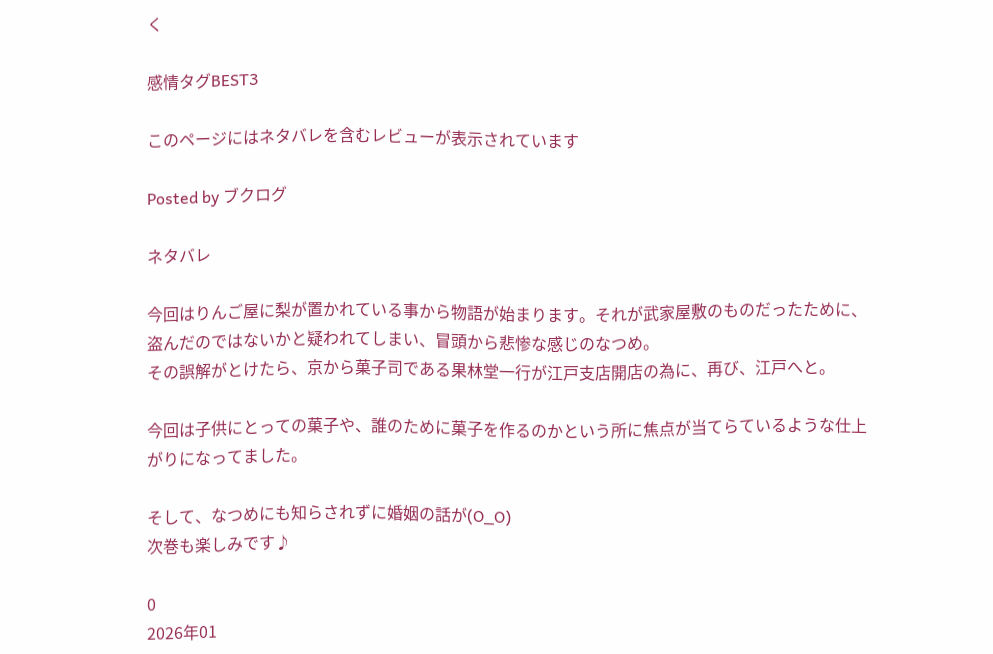く

感情タグBEST3

このページにはネタバレを含むレビューが表示されています

Posted by ブクログ

ネタバレ

今回はりんご屋に梨が置かれている事から物語が始まります。それが武家屋敷のものだったために、盗んだのではないかと疑われてしまい、冒頭から悲惨な感じのなつめ。
その誤解がとけたら、京から菓子司である果林堂一行が江戸支店開店の為に、再び、江戸へと。

今回は子供にとっての菓子や、誰のために菓子を作るのかという所に焦点が当てらているような仕上がりになってました。

そして、なつめにも知らされずに婚姻の話が(O_O)
次巻も楽しみです♪

0
2026年01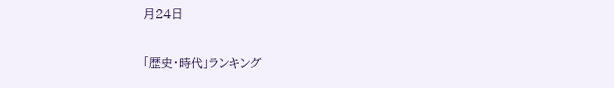月24日

「歴史・時代」ランキング